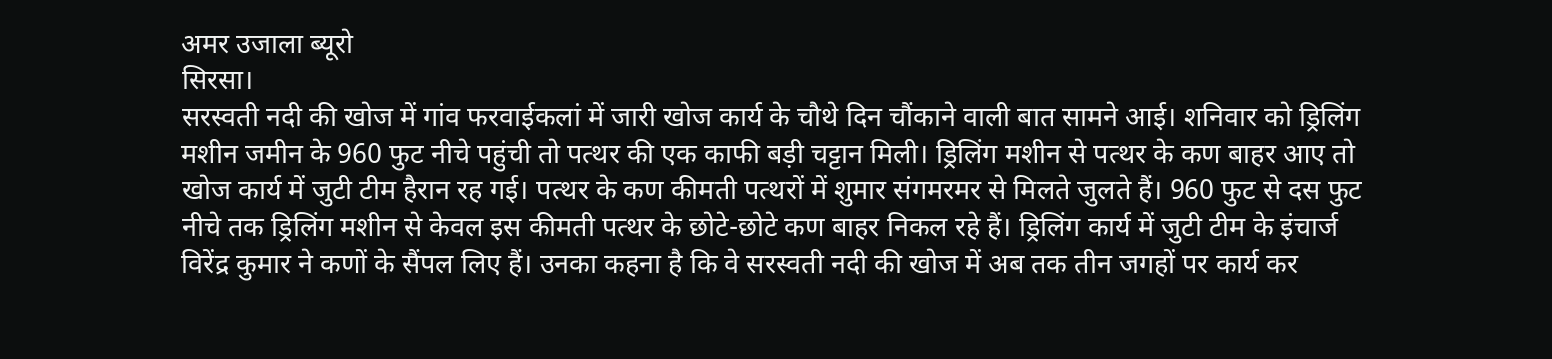अमर उजाला ब्यूरो
सिरसा।
सरस्वती नदी की खोज में गांव फरवाईकलां में जारी खोज कार्य के चौथे दिन चौंकाने वाली बात सामने आई। शनिवार को ड्रिलिंग मशीन जमीन के 960 फुट नीचे पहुंची तो पत्थर की एक काफी बड़ी चट्टान मिली। ड्रिलिंग मशीन से पत्थर के कण बाहर आए तो खोज कार्य में जुटी टीम हैरान रह गई। पत्थर के कण कीमती पत्थरों में शुमार संगमरमर से मिलते जुलते हैं। 960 फुट से दस फुट नीचे तक ड्रिलिंग मशीन से केवल इस कीमती पत्थर के छोटे-छोटे कण बाहर निकल रहे हैं। ड्रिलिंग कार्य में जुटी टीम के इंचार्ज विरेंद्र कुमार ने कणों के सैंपल लिए हैं। उनका कहना है कि वे सरस्वती नदी की खोज में अब तक तीन जगहों पर कार्य कर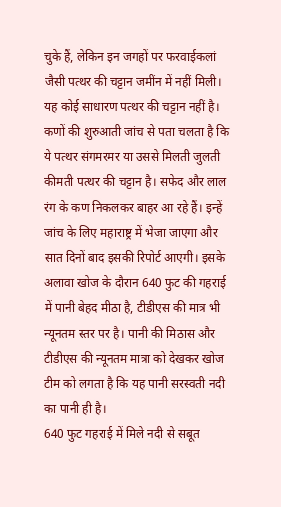चुके हैं, लेकिन इन जगहों पर फरवाईकलां जैसी पत्थर की चट्टान जमींन में नहीं मिली। यह कोई साधारण पत्थर की चट्टान नहीं है। कणों की शुरुआती जांच से पता चलता है कि ये पत्थर संगमरमर या उससे मिलती जुलती कीमती पत्थर की चट्टान है। सफेद और लाल रंग के कण निकलकर बाहर आ रहे हैं। इन्हें जांच के लिए महाराष्ट्र में भेजा जाएगा और सात दिनों बाद इसकी रिपोर्ट आएगी। इसके अलावा खोज के दौरान 640 फुट की गहराई में पानी बेहद मीठा है, टीडीएस की मात्र भी न्यूनतम स्तर पर है। पानी की मिठास और टीडीएस की न्यूनतम मात्रा को देखकर खोज टीम को लगता है कि यह पानी सरस्वती नदी का पानी ही है।
640 फुट गहराई में मिले नदी से सबूत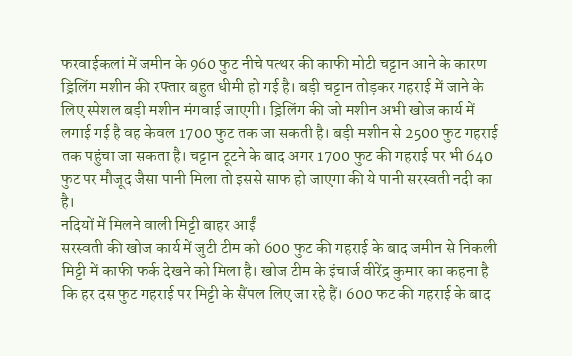फरवाईकलां में जमीन के 960 फुट नीचे पत्थर की काफी मोटी चट्टान आने के कारण ड्रिलिंग मशीन की रफ्तार बहुत धीमी हो गई है। बड़ी चट्टान तोड़कर गहराई में जाने के लिए स्पेशल बड़ी मशीन मंगवाई जाएगी। ड्रिलिंग की जो मशीन अभी खोज कार्य में लगाई गई है वह केवल 1700 फुट तक जा सकती है। बड़ी मशीन से 2500 फुट गहराई तक पहुंचा जा सकता है। चट्टान टूटने के बाद अगर 1700 फुट की गहराई पर भी 640 फुट पर मौजूद जैसा पानी मिला तो इससे साफ हो जाएगा की ये पानी सरस्वती नदी का है।
नदियों में मिलने वाली मिट्टी बाहर आईं
सरस्वती की खोज कार्य में जुटी टीम को 600 फुट की गहराई के बाद जमीन से निकली मिट्टी में काफी फर्क देखने को मिला है। खोज टीम के इंचार्ज वीरेंद्र कुमार का कहना है कि हर दस फुट गहराई पर मिट्टी के सैंपल लिए जा रहे हैं। 600 फट की गहराई के बाद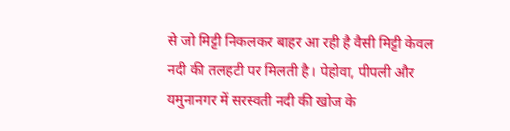से जो मिट्टी निकलकर बाहर आ रही है वैसी मिट्टी केवल नदी की तलहटी पर मिलती है। पेहोवा, पीपली और यमुनानगर में सरस्वती नदी की खोज के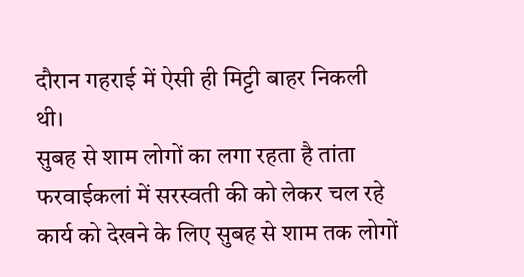दौरान गहराई में ऐसी ही मिट्टी बाहर निकली थी।
सुबह से शाम लोगों का लगा रहता है तांता
फरवाईकलां में सरस्वती की को लेकर चल रहे कार्य को देखने के लिए सुबह से शाम तक लोगों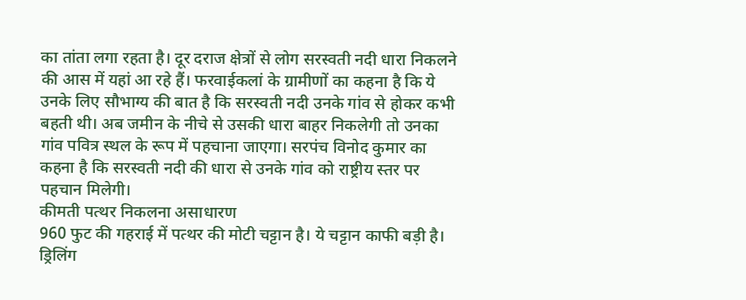का तांता लगा रहता है। दूर दराज क्षेत्रों से लोग सरस्वती नदी धारा निकलने की आस में यहां आ रहे हैं। फरवाईकलां के ग्रामीणों का कहना है कि ये उनके लिए सौभाग्य की बात है कि सरस्वती नदी उनके गांव से होकर कभी बहती थी। अब जमीन के नीचे से उसकी धारा बाहर निकलेगी तो उनका गांव पवित्र स्थल के रूप में पहचाना जाएगा। सरपंच विनोद कुमार का कहना है कि सरस्वती नदी की धारा से उनके गांव को राष्ट्रीय स्तर पर पहचान मिलेगी।
कीमती पत्थर निकलना असाधारण
960 फुट की गहराई में पत्थर की मोटी चट्टान है। ये चट्टान काफी बड़ी है। ड्रिलिंग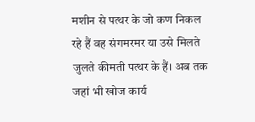मशीन से पत्थर के जो कण निकल रहे हैं वह संगमरमर या उसे मिलते जुलते कीमती पत्थर के हैं। अब तक जहां भी खोज कार्य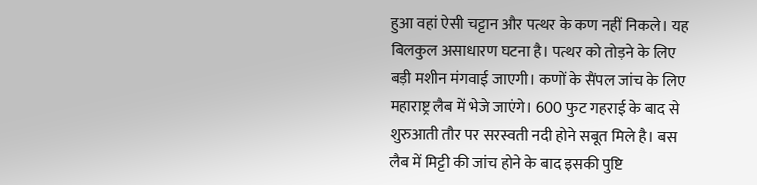हुआ वहां ऐसी चट्टान और पत्थर के कण नहीं निकले। यह बिलकुल असाधारण घटना है। पत्थर को तोड़ने के लिए बड़ी मशीन मंगवाई जाएगी। कणों के सैंपल जांच के लिए महाराष्ट्र लैब में भेजे जाएंगे। 600 फुट गहराई के बाद से शुरुआती तौर पर सरस्वती नदी होने सबूत मिले है। बस लैब में मिट्टी की जांच होने के बाद इसकी पुष्टि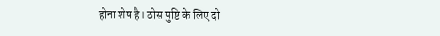होना शेष है। ठोस पुष्टि के लिए दो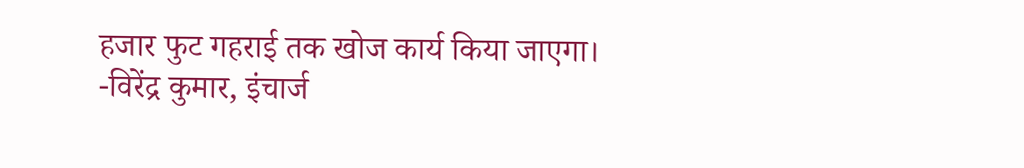हजार फुट गहराई तक खोज कार्य किया जाएगा।
-विरेंद्र कुमार, इंचार्ज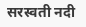सरस्वती नदी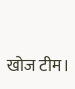खोज टीम।